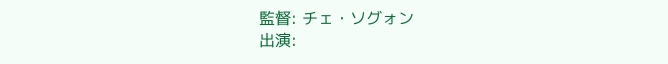監督: チェ・ソグォン
出演: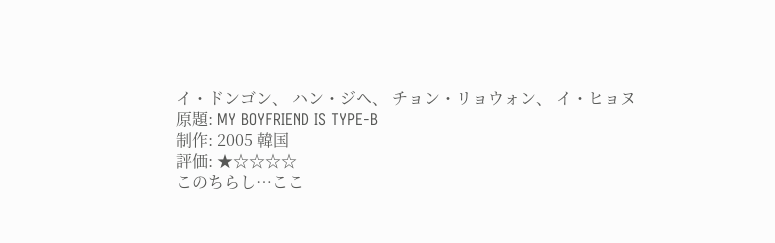イ・ドンゴン、 ハン・ジヘ、 チョン・リョウォン、 イ・ヒョヌ
原題: MY BOYFRIEND IS TYPE-B
制作: 2005 韓国
評価: ★☆☆☆☆
このちらし…ここ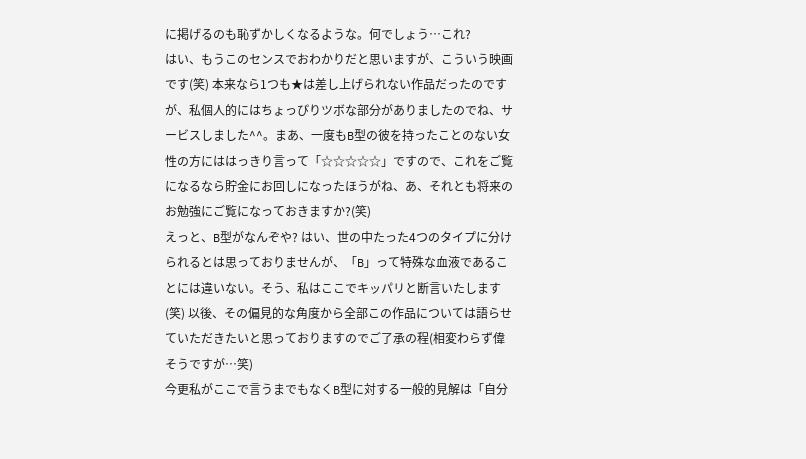に掲げるのも恥ずかしくなるような。何でしょう…これ?
はい、もうこのセンスでおわかりだと思いますが、こういう映画です(笑) 本来なら1つも★は差し上げられない作品だったのですが、私個人的にはちょっぴりツボな部分がありましたのでね、サービスしました^^。まあ、一度もB型の彼を持ったことのない女性の方にははっきり言って「☆☆☆☆☆」ですので、これをご覧になるなら貯金にお回しになったほうがね、あ、それとも将来のお勉強にご覧になっておきますか?(笑)
えっと、B型がなんぞや? はい、世の中たった4つのタイプに分けられるとは思っておりませんが、「B」って特殊な血液であることには違いない。そう、私はここでキッパリと断言いたします(笑) 以後、その偏見的な角度から全部この作品については語らせていただきたいと思っておりますのでご了承の程(相変わらず偉そうですが…笑)
今更私がここで言うまでもなくB型に対する一般的見解は「自分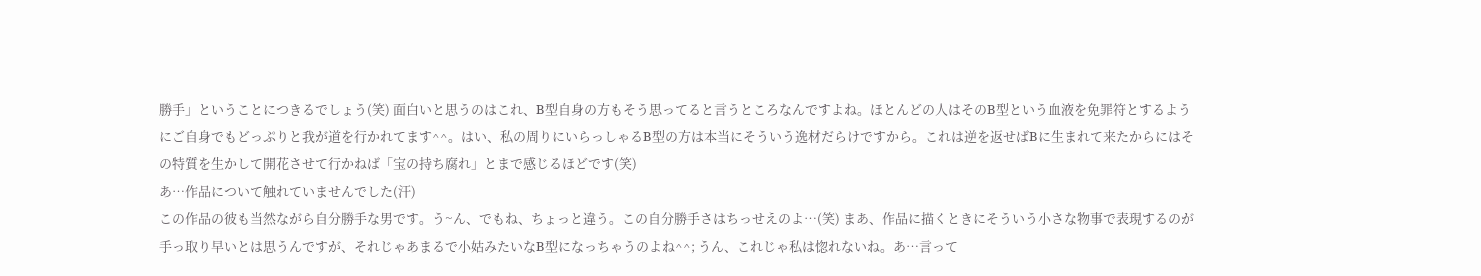勝手」ということにつきるでしょう(笑) 面白いと思うのはこれ、B型自身の方もそう思ってると言うところなんですよね。ほとんどの人はそのB型という血液を免罪符とするようにご自身でもどっぷりと我が道を行かれてます^^。はい、私の周りにいらっしゃるB型の方は本当にそういう逸材だらけですから。これは逆を返せばBに生まれて来たからにはその特質を生かして開花させて行かねば「宝の持ち腐れ」とまで感じるほどです(笑)
あ…作品について触れていませんでした(汗)
この作品の彼も当然ながら自分勝手な男です。う~ん、でもね、ちょっと違う。この自分勝手さはちっせえのよ…(笑) まあ、作品に描くときにそういう小さな物事で表現するのが手っ取り早いとは思うんですが、それじゃあまるで小姑みたいなB型になっちゃうのよね^^; うん、これじゃ私は惚れないね。あ…言って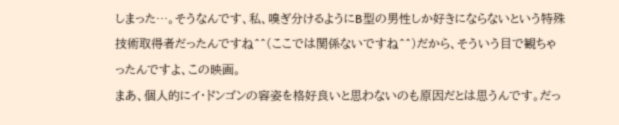しまった…。そうなんです、私、嗅ぎ分けるようにB型の男性しか好きにならないという特殊技術取得者だったんですね^^(ここでは関係ないですね^^)だから、そういう目で観ちゃったんですよ、この映画。
まあ、個人的にイ・ドンゴンの容姿を格好良いと思わないのも原因だとは思うんです。だっ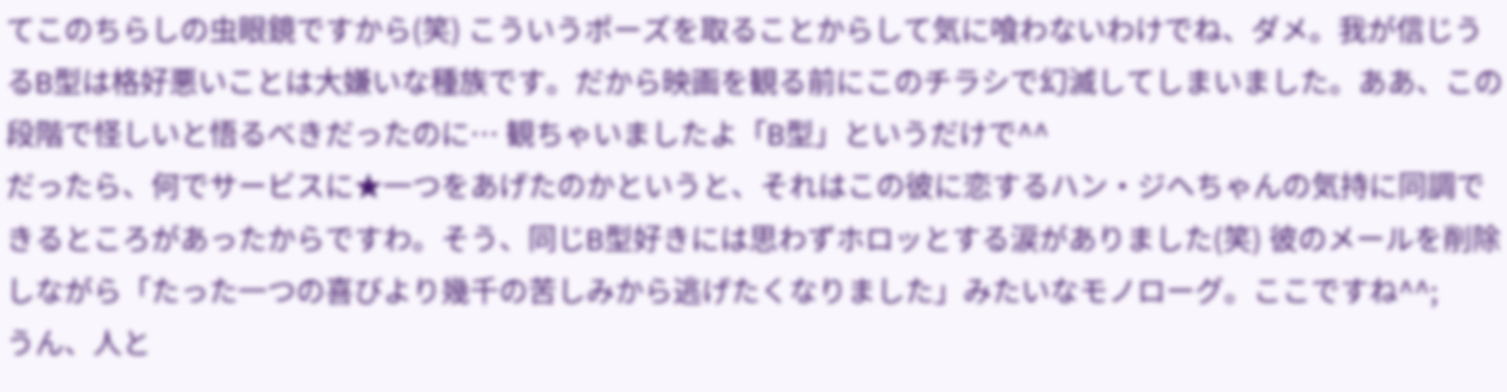てこのちらしの虫眼鏡ですから(笑) こういうポーズを取ることからして気に喰わないわけでね、ダメ。我が信じうるB型は格好悪いことは大嫌いな種族です。だから映画を観る前にこのチラシで幻滅してしまいました。ああ、この段階で怪しいと悟るべきだったのに… 観ちゃいましたよ「B型」というだけで^^
だったら、何でサービスに★一つをあげたのかというと、それはこの彼に恋するハン・ジヘちゃんの気持に同調できるところがあったからですわ。そう、同じB型好きには思わずホロッとする涙がありました(笑) 彼のメールを削除しながら「たった一つの喜びより幾千の苦しみから逃げたくなりました」みたいなモノローグ。ここですね^^;
うん、人と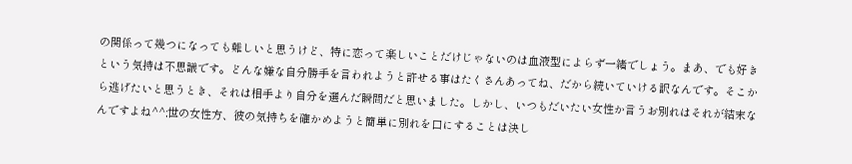の関係って幾つになっても難しいと思うけど、特に恋って楽しいことだけじゃないのは血液型によらず一緒でしょう。まあ、でも好きという気持は不思議です。どんな嫌な自分勝手を言われようと許せる事はたくさんあってね、だから続いていける訳なんです。そこから逃げたいと思うとき、それは相手より自分を選んだ瞬間だと思いました。しかし、いつもだいたい女性か言うお別れはそれが結末なんですよね^^;世の女性方、彼の気持ちを確かめようと簡単に別れを口にすることは決し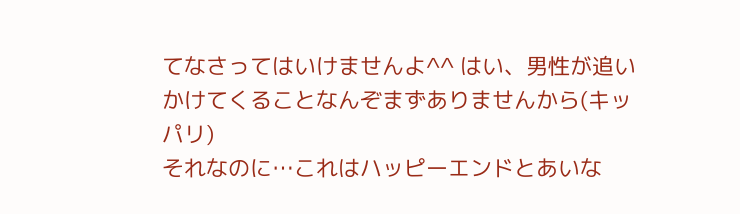てなさってはいけませんよ^^ はい、男性が追いかけてくることなんぞまずありませんから(キッパリ)
それなのに…これはハッピーエンドとあいな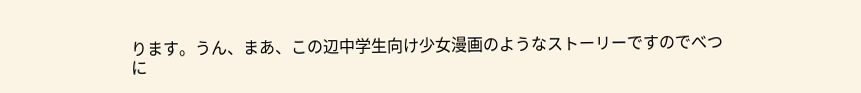ります。うん、まあ、この辺中学生向け少女漫画のようなストーリーですのでべつに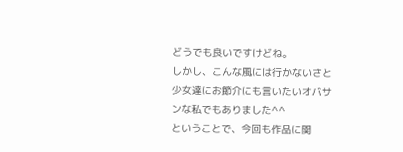どうでも良いですけどね。
しかし、こんな風には行かないさと少女達にお節介にも言いたいオバサンな私でもありました^^
ということで、今回も作品に関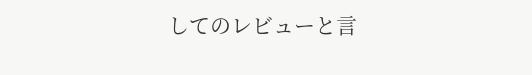してのレビューと言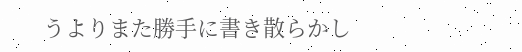うよりまた勝手に書き散らかし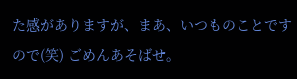た感がありますが、まあ、いつものことですので(笑) ごめんあそばせ。